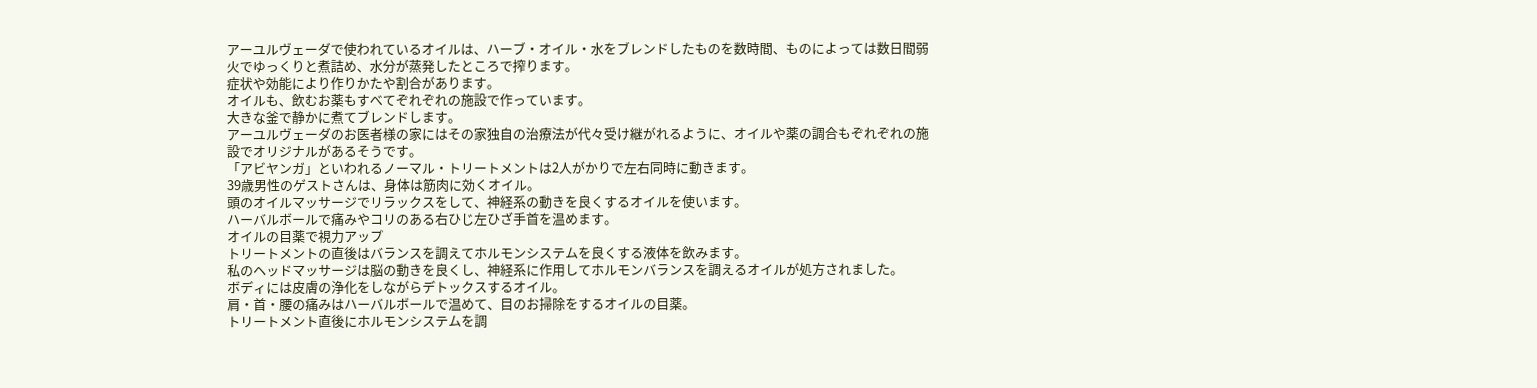アーユルヴェーダで使われているオイルは、ハーブ・オイル・水をブレンドしたものを数時間、ものによっては数日間弱火でゆっくりと煮詰め、水分が蒸発したところで搾ります。
症状や効能により作りかたや割合があります。
オイルも、飲むお薬もすべてぞれぞれの施設で作っています。
大きな釜で静かに煮てブレンドします。
アーユルヴェーダのお医者様の家にはその家独自の治療法が代々受け継がれるように、オイルや薬の調合もぞれぞれの施設でオリジナルがあるそうです。
「アビヤンガ」といわれるノーマル・トリートメントは2人がかりで左右同時に動きます。
39歳男性のゲストさんは、身体は筋肉に効くオイル。
頭のオイルマッサージでリラックスをして、神経系の動きを良くするオイルを使います。
ハーバルボールで痛みやコリのある右ひじ左ひざ手首を温めます。
オイルの目薬で視力アップ
トリートメントの直後はバランスを調えてホルモンシステムを良くする液体を飲みます。
私のヘッドマッサージは脳の動きを良くし、神経系に作用してホルモンバランスを調えるオイルが処方されました。
ボディには皮膚の浄化をしながらデトックスするオイル。
肩・首・腰の痛みはハーバルボールで温めて、目のお掃除をするオイルの目薬。
トリートメント直後にホルモンシステムを調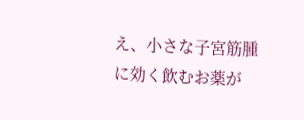え、小さな子宮筋腫に効く飲むお薬が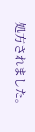処方されました。